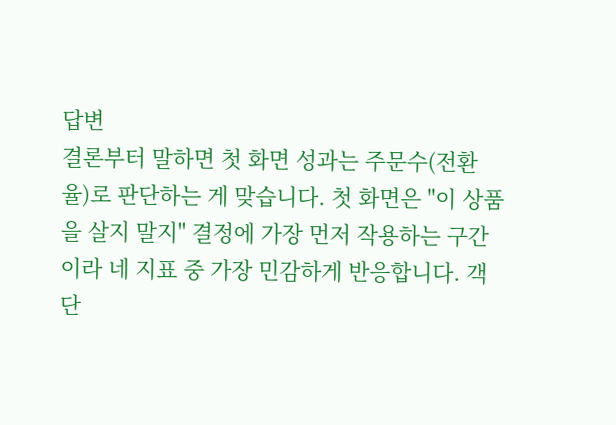답변
결론부터 말하면 첫 화면 성과는 주문수(전환율)로 판단하는 게 맞습니다. 첫 화면은 "이 상품을 살지 말지" 결정에 가장 먼저 작용하는 구간이라 네 지표 중 가장 민감하게 반응합니다. 객단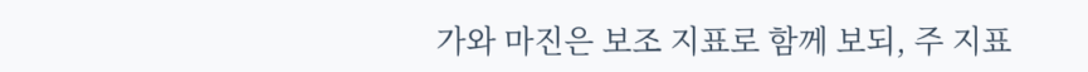가와 마진은 보조 지표로 함께 보되, 주 지표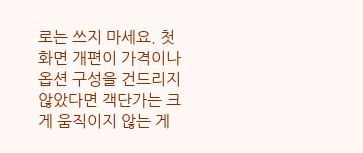로는 쓰지 마세요. 첫 화면 개편이 가격이나 옵션 구성을 건드리지 않았다면 객단가는 크게 움직이지 않는 게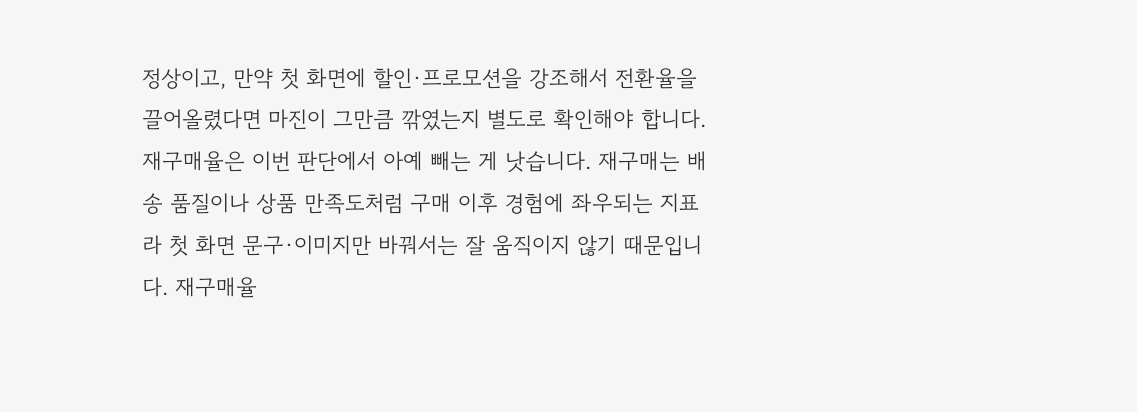정상이고, 만약 첫 화면에 할인·프로모션을 강조해서 전환율을 끌어올렸다면 마진이 그만큼 깎였는지 별도로 확인해야 합니다. 재구매율은 이번 판단에서 아예 빼는 게 낫습니다. 재구매는 배송 품질이나 상품 만족도처럼 구매 이후 경험에 좌우되는 지표라 첫 화면 문구·이미지만 바꿔서는 잘 움직이지 않기 때문입니다. 재구매율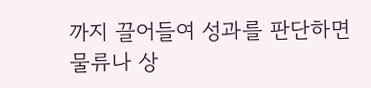까지 끌어들여 성과를 판단하면 물류나 상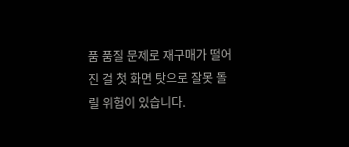품 품질 문제로 재구매가 떨어진 걸 첫 화면 탓으로 잘못 돌릴 위험이 있습니다.